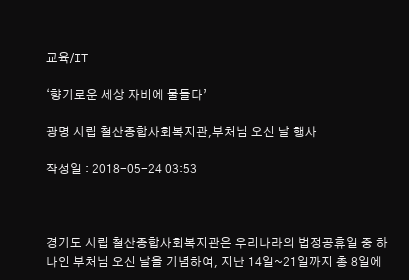교육/IT

‘향기로운 세상 자비에 물들다’

광명 시립 철산종합사회복지관,부처님 오신 날 행사

작성일 : 2018-05-24 03:53



경기도 시립 철산종합사회복지관은 우리나라의 법정공휴일 중 하나인 부처님 오신 날을 기념하여, 지난 14일~21일까지 총 8일에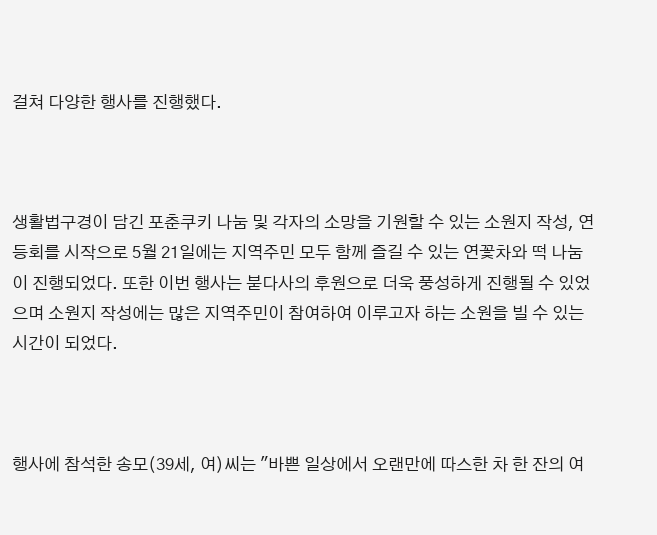걸쳐 다양한 행사를 진행했다.



생활법구경이 담긴 포춘쿠키 나눔 및 각자의 소망을 기원할 수 있는 소원지 작성, 연등회를 시작으로 5월 21일에는 지역주민 모두 함께 즐길 수 있는 연꽃차와 떡 나눔이 진행되었다. 또한 이번 행사는 붇다사의 후원으로 더욱 풍성하게 진행될 수 있었으며 소원지 작성에는 많은 지역주민이 참여하여 이루고자 하는 소원을 빌 수 있는 시간이 되었다.



행사에 참석한 송모(39세, 여)씨는 "바쁜 일상에서 오랜만에 따스한 차 한 잔의 여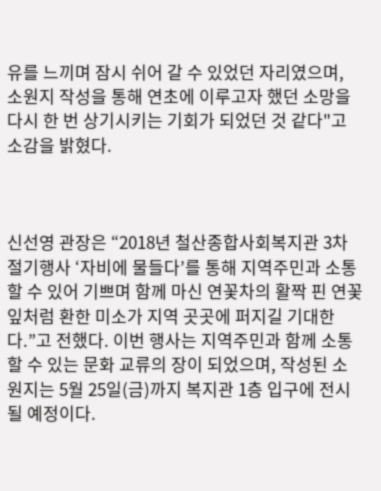유를 느끼며 잠시 쉬어 갈 수 있었던 자리였으며, 소원지 작성을 통해 연초에 이루고자 했던 소망을 다시 한 번 상기시키는 기회가 되었던 것 같다"고 소감을 밝혔다.



신선영 관장은 “2018년 철산종합사회복지관 3차 절기행사 ‘자비에 물들다’를 통해 지역주민과 소통할 수 있어 기쁘며 함께 마신 연꽃차의 활짝 핀 연꽃잎처럼 환한 미소가 지역 곳곳에 퍼지길 기대한다.”고 전했다. 이번 행사는 지역주민과 함께 소통할 수 있는 문화 교류의 장이 되었으며, 작성된 소원지는 5월 25일(금)까지 복지관 1층 입구에 전시될 예정이다.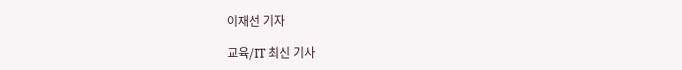이재선 기자

교육/IT 최신 기사